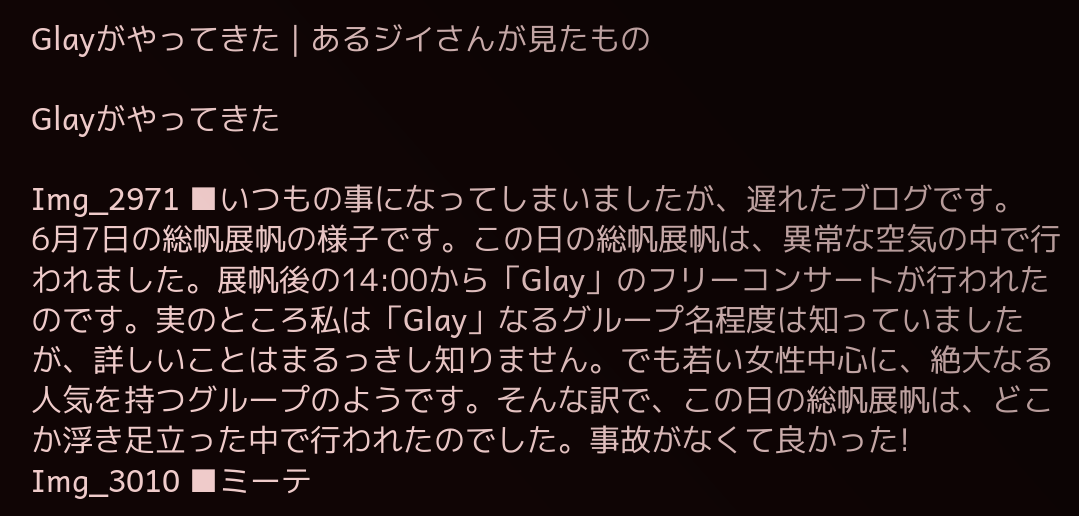Glayがやってきた | あるジイさんが見たもの

Glayがやってきた

Img_2971 ■いつもの事になってしまいましたが、遅れたブログです。
6月7日の総帆展帆の様子です。この日の総帆展帆は、異常な空気の中で行われました。展帆後の14:00から「Glay」のフリーコンサートが行われたのです。実のところ私は「Glay」なるグループ名程度は知っていましたが、詳しいことはまるっきし知りません。でも若い女性中心に、絶大なる人気を持つグループのようです。そんな訳で、この日の総帆展帆は、どこか浮き足立った中で行われたのでした。事故がなくて良かった!
Img_3010 ■ミーテ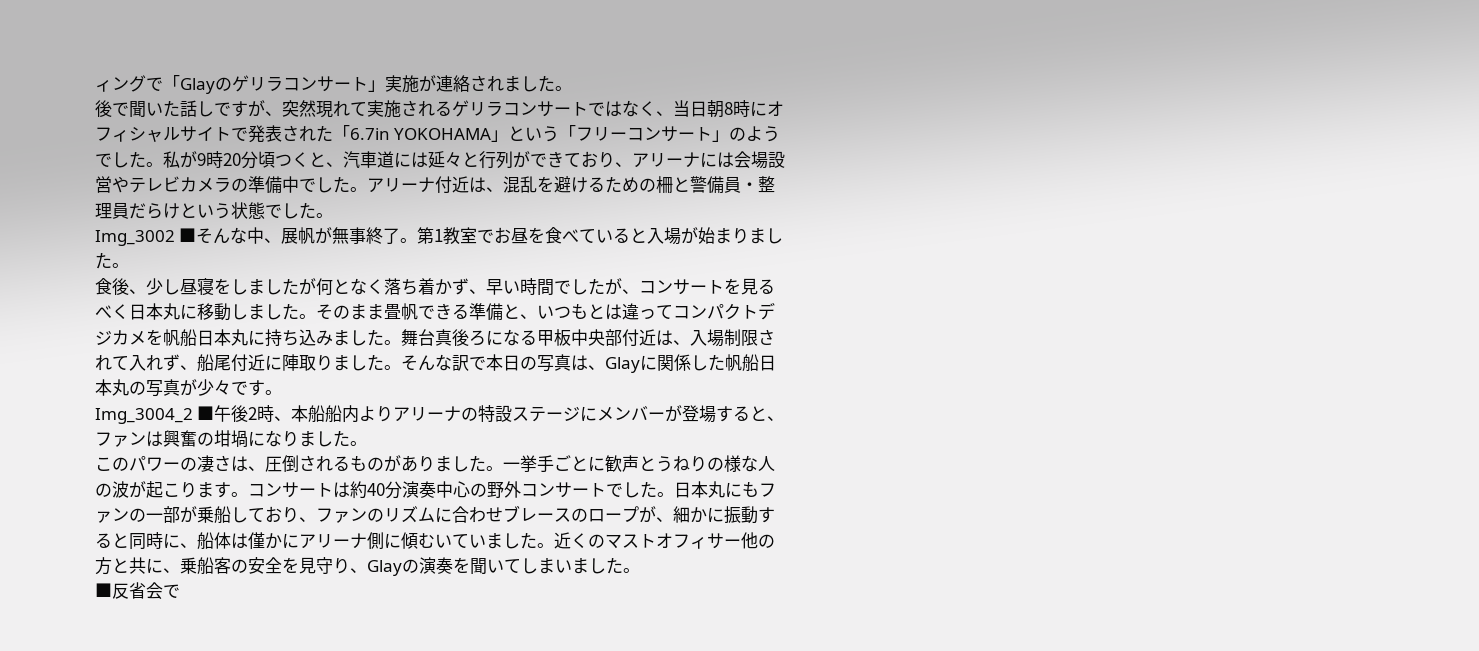ィングで「Glayのゲリラコンサート」実施が連絡されました。
後で聞いた話しですが、突然現れて実施されるゲリラコンサートではなく、当日朝8時にオフィシャルサイトで発表された「6.7in YOKOHAMA」という「フリーコンサート」のようでした。私が9時20分頃つくと、汽車道には延々と行列ができており、アリーナには会場設営やテレビカメラの準備中でした。アリーナ付近は、混乱を避けるための柵と警備員・整理員だらけという状態でした。
Img_3002 ■そんな中、展帆が無事終了。第1教室でお昼を食べていると入場が始まりました。
食後、少し昼寝をしましたが何となく落ち着かず、早い時間でしたが、コンサートを見るべく日本丸に移動しました。そのまま畳帆できる準備と、いつもとは違ってコンパクトデジカメを帆船日本丸に持ち込みました。舞台真後ろになる甲板中央部付近は、入場制限されて入れず、船尾付近に陣取りました。そんな訳で本日の写真は、Glayに関係した帆船日本丸の写真が少々です。
Img_3004_2 ■午後2時、本船船内よりアリーナの特設ステージにメンバーが登場すると、ファンは興奮の坩堝になりました。
このパワーの凄さは、圧倒されるものがありました。一挙手ごとに歓声とうねりの様な人の波が起こります。コンサートは約40分演奏中心の野外コンサートでした。日本丸にもファンの一部が乗船しており、ファンのリズムに合わせブレースのロープが、細かに振動すると同時に、船体は僅かにアリーナ側に傾むいていました。近くのマストオフィサー他の方と共に、乗船客の安全を見守り、Glayの演奏を聞いてしまいました。
■反省会で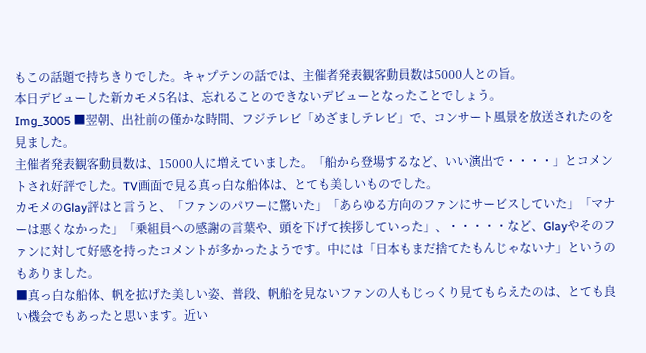もこの話題で持ちきりでした。キャプテンの話では、主催者発表観客動員数は5000人との旨。
本日デビューした新カモメ5名は、忘れることのできないデビューとなったことでしょう。
Img_3005 ■翌朝、出社前の僅かな時間、フジテレビ「めざましテレビ」で、コンサート風景を放送されたのを見ました。
主催者発表観客動員数は、15000人に増えていました。「船から登場するなど、いい演出で・・・・」とコメントされ好評でした。TV画面で見る真っ白な船体は、とても美しいものでした。
カモメのGlay評はと言うと、「ファンのパワーに驚いた」「あらゆる方向のファンにサービスしていた」「マナーは悪くなかった」「乗組員への感謝の言葉や、頭を下げて挨拶していった」、・・・・・など、Glayやそのファンに対して好感を持ったコメントが多かったようです。中には「日本もまだ捨てたもんじゃないナ」というのもありました。
■真っ白な船体、帆を拡げた美しい姿、普段、帆船を見ないファンの人もじっくり見てもらえたのは、とても良い機会でもあったと思います。近い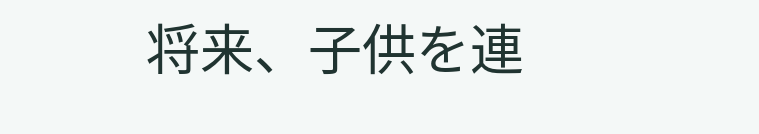将来、子供を連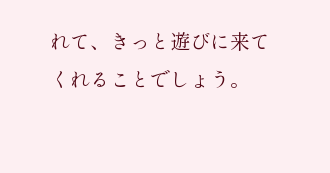れて、きっと遊びに来てくれることでしょう。